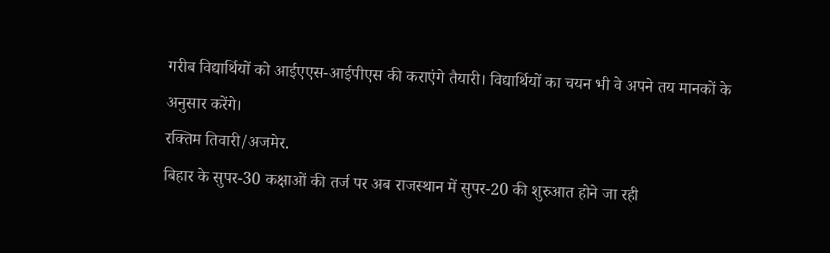गरीब विद्यार्थियों को आईएएस-आईपीएस की कराएंगे तैयारी। विद्यार्थियों का चयन भी वे अपने तय मानकों के अनुसार करेंगे।
रक्तिम तिवारी/अजमेर.
बिहार के सुपर-30 कक्षाओं की तर्ज पर अब राजस्थान में सुपर-20 की शुरुआत होने जा रही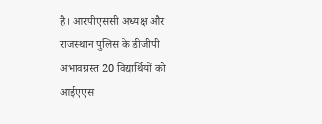है। आरपीएससी अध्यक्ष और राजस्थान पुलिस के डीजीपी अभावग्रस्त 20 विद्यार्थियों को आईएएस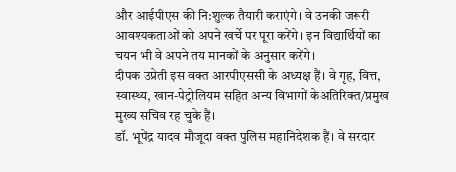और आईपीएस की नि:शुल्क तैयारी कराएंगे। वे उनकी जरूरी आवश्यकताओं को अपने खर्चे पर पूरा करेंगे। इन विद्यार्थियों का चयन भी वे अपने तय मानकों के अनुसार करेंगे।
दीपक उप्रेती इस वक्त आरपीएससी के अध्यक्ष हैं। वे गृह, वित्त, स्वास्थ्य, खान-पेट्रोलियम सहित अन्य विभागों केअतिरिक्त/प्रमुख मुख्य सचिव रह चुके हैं।
डॉ. भूपेंद्र यादव मौजूदा वक्त पुलिस महानिदेशक हैं। वे सरदार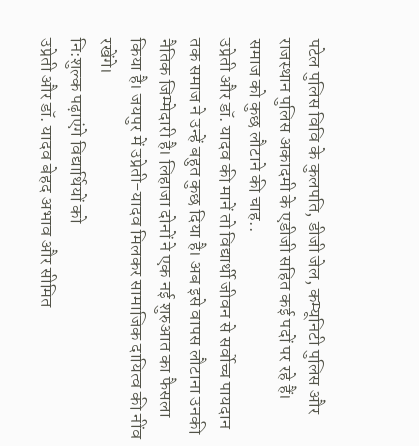पटेल पुलिस विवि के कुलपति, डीजी जेल, कम्यूनिटी पुलिस और राजस्थान पुलिस अकादमी के एडीजी सहित कई पदों पर रहे हैं।
समाज को कुछ लौटाने की चाह..
उप्रेती और डॉ. यादव की मानें तो विद्यार्थी जीवन से सर्वोच्च पायदान तक समाज ने उन्हें बहुत कुछ दिया है। अब इसे वापस लौटाना उनकी नैतिक जिम्मेदारी है। लिहाजा दोनों ने एक नई शुरुआत का फैसला किया है। जयपुर में उप्रेती-यादव मिलकर सामाजिक दायित्व की नींव रखेंगे।
नि:शुल्क पढ़ाएंगे विद्यार्थियों को
उप्रेती और डॉ. यादव बेहद अभाव और सीमित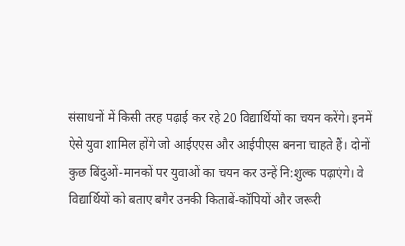संसाधनों में किसी तरह पढ़ाई कर रहे 20 विद्यार्थियों का चयन करेंगे। इनमें ऐसे युवा शामिल होंगे जो आईएएस और आईपीएस बनना चाहते हैं। दोनों कुछ बिंदुओं-मानकों पर युवाओं का चयन कर उन्हें नि:शुल्क पढ़ाएंगे। वे विद्यार्थियों को बताए बगैर उनकी किताबें-कॉपियों और जरूरी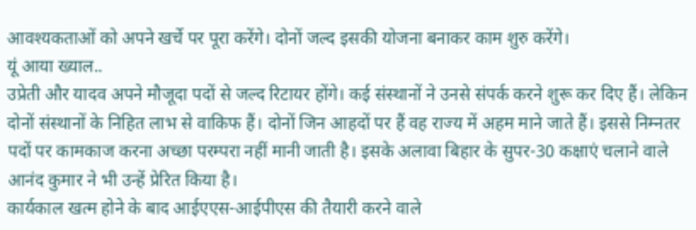आवश्यकताओं को अपने खर्चे पर पूरा करेंगे। दोनों जल्द इसकी योजना बनाकर काम शुरु करेंगे।
यूं आया ख्याल..
उप्रेती और यादव अपने मौजूदा पदों से जल्द रिटायर होंगे। कई संस्थानों ने उनसे संपर्क करने शुरू कर दिए हैं। लेकिन दोनों संस्थानों के निहित लाभ से वाकिफ हैं। दोनों जिन आहदों पर हैं वह राज्य में अहम माने जाते हैं। इससे निम्नतर पदों पर कामकाज करना अच्छा परम्परा नहीं मानी जाती है। इसके अलावा बिहार के सुपर-30 कक्षाएं चलाने वाले आनंद कुमार ने भी उन्हें प्रेरित किया है।
कार्यकाल खत्म होने के बाद आईएएस-आईपीएस की तैयारी करने वाले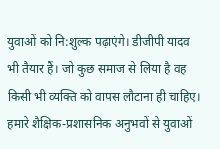युवाओं को नि:शुल्क पढ़ाएंगे। डीजीपी यादव भी तैयार हैं। जो कुछ समाज से लिया है वह किसी भी व्यक्ति को वापस लौटाना ही चाहिए। हमारे शैक्षिक-प्रशासनिक अनुभवों से युवाओं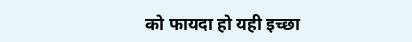को फायदा हो यही इच्छा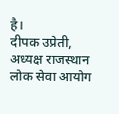है।
दीपक उप्रेती, अध्यक्ष राजस्थान लोक सेवा आयोग